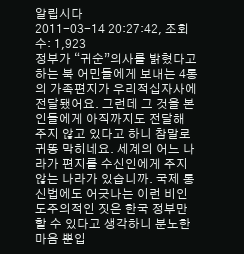알립시다
2011-03-14 20:27:42, 조회수: 1,923
정부가 “귀순”의사를 밝혔다고 하는 북 어민들에게 보내는 4통의 가족편지가 우리적십자사에 전달됐어요. 그런데 그 것을 본인들에게 아직까지도 전달해 주지 않고 있다고 하니 참말로 귀똥 막히네요. 세계의 어느 나라가 편지를 수신인에게 주지않는 나라가 있습니까. 국제 통신법에도 어긋나는 이런 비인도주의적인 짓은 한국 정부만 할 수 있다고 생각하니 분노한 마음 뿐입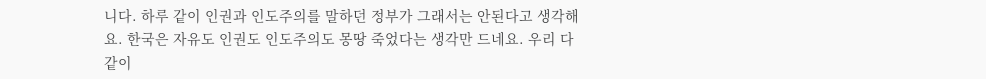니다. 하루 같이 인권과 인도주의를 말하던 정부가 그래서는 안된다고 생각해요. 한국은 자유도 인권도 인도주의도 몽땅 죽었다는 생각만 드네요. 우리 다 같이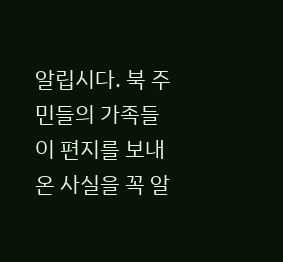알립시다. 북 주민들의 가족들이 편지를 보내 온 사실을 꼭 알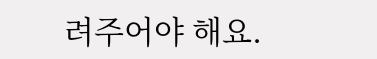려주어야 해요.